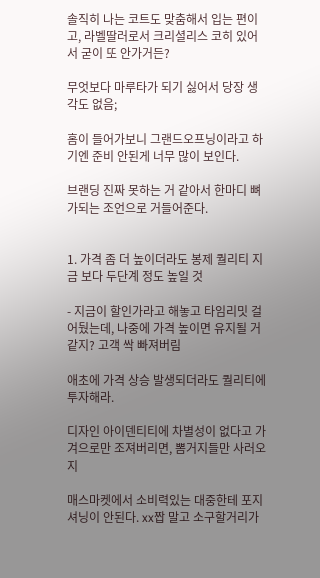솔직히 나는 코트도 맞춤해서 입는 편이고, 라벨딸러로서 크리셜리스 코히 있어서 굳이 또 안가거든?

무엇보다 마루타가 되기 싫어서 당장 생각도 없음;

홈이 들어가보니 그랜드오프닝이라고 하기엔 준비 안된게 너무 많이 보인다.

브랜딩 진짜 못하는 거 같아서 한마디 뼈가되는 조언으로 거들어준다.


1. 가격 좀 더 높이더라도 봉제 퀄리티 지금 보다 두단계 정도 높일 것

- 지금이 할인가라고 해놓고 타임리밋 걸어뒀는데, 나중에 가격 높이면 유지될 거 같지? 고객 싹 빠져버림

애초에 가격 상승 발생되더라도 퀄리티에 투자해라.

디자인 아이덴티티에 차별성이 없다고 가겨으로만 조져버리면, 뽐거지들만 사러오지

매스마켓에서 소비력있는 대중한테 포지셔닝이 안된다. xx짭 말고 소구할거리가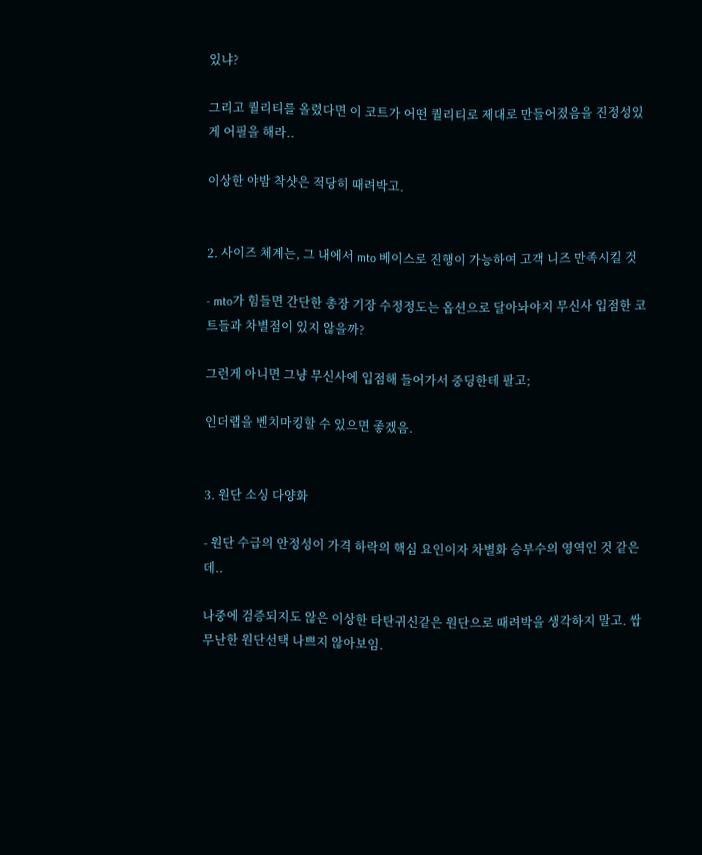있냐?

그리고 퀄리티를 올렸다면 이 코트가 어떤 퀄리티로 제대로 만들어졌음을 진정성있게 어필을 해라..

이상한 야밤 착샷은 적당히 때려박고.


2. 사이즈 체계는, 그 내에서 mto 베이스로 진행이 가능하여 고객 니즈 만족시킬 것

- mto가 힘들면 간단한 총장 기장 수정정도는 옵션으로 달아놔야지 무신사 입점한 코트들과 차별점이 있지 않을까?

그런게 아니면 그냥 무신사에 입점해 들어가서 중딩한테 팔고;

인더랩을 벤치마킹할 수 있으면 좋겠음.


3. 원단 소싱 다양화

- 원단 수급의 안정성이 가격 하락의 핵심 요인이자 차별화 승부수의 영역인 것 같은데..

나중에 검증되지도 않은 이상한 타탄귀신같은 원단으로 때려박을 생각하지 말고. 쌉무난한 원단선택 나쁘지 않아보임.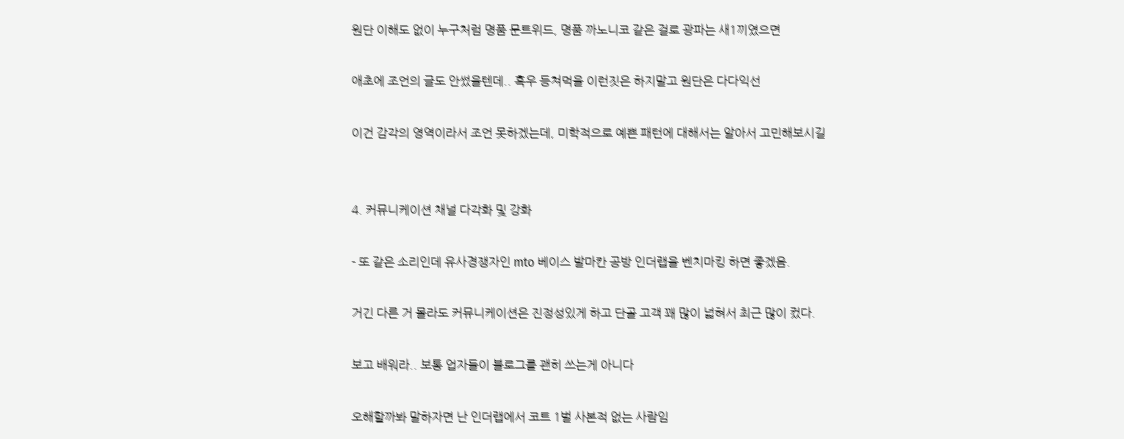원단 이해도 없이 누구처럼 명품 문트위드, 명품 까노니코 같은 걸로 광파는 새1끼였으면

애초에 조언의 글도 안썼을텐데.. 흑우 등쳐먹을 이런짓은 하지말고 원단은 다다익선

이건 감각의 영역이라서 조언 못하겠는데, 미학적으로 예쁜 패턴에 대해서는 알아서 고민해보시길


4. 커뮤니케이션 채널 다각화 및 강화

- 또 같은 소리인데 유사경쟁자인 mto 베이스 발마칸 공방 인더랩을 벤치마킹 하면 좋겠음.

거긴 다른 거 몰라도 커뮤니케이션은 진정성있게 하고 단골 고객 꽤 많이 넓혀서 최근 많이 컸다.

보고 배워라.. 보통 업자들이 블로그를 괜히 쓰는게 아니다

오해할까봐 말하자면 난 인더랩에서 코트 1벌 사본적 없는 사람임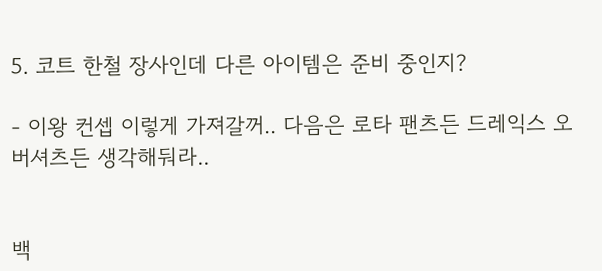5. 코트 한철 장사인데 다른 아이템은 준비 중인지?

- 이왕 컨셉 이렇게 가져갈꺼.. 다음은 로타 팬츠든 드레익스 오버셔츠든 생각해둬라..


백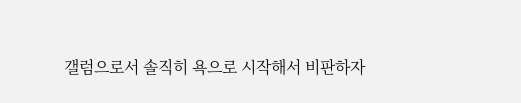갤럼으로서 솔직히 욕으로 시작해서 비판하자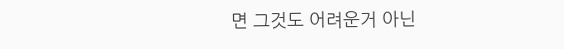면 그것도 어려운거 아닌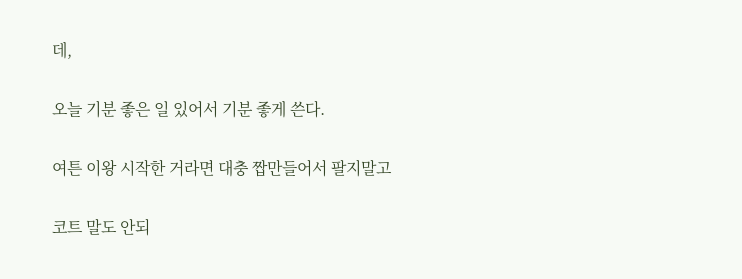데,

오늘 기분 좋은 일 있어서 기분 좋게 쓴다.

여튼 이왕 시작한 거라면 대충 짭만들어서 팔지말고

코트 말도 안되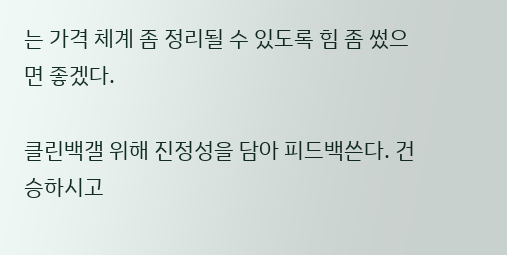는 가격 체계 좀 정리될 수 있도록 힘 좀 썼으면 좋겠다.

클린백갤 위해 진정성을 담아 피드백쓴다. 건승하시고